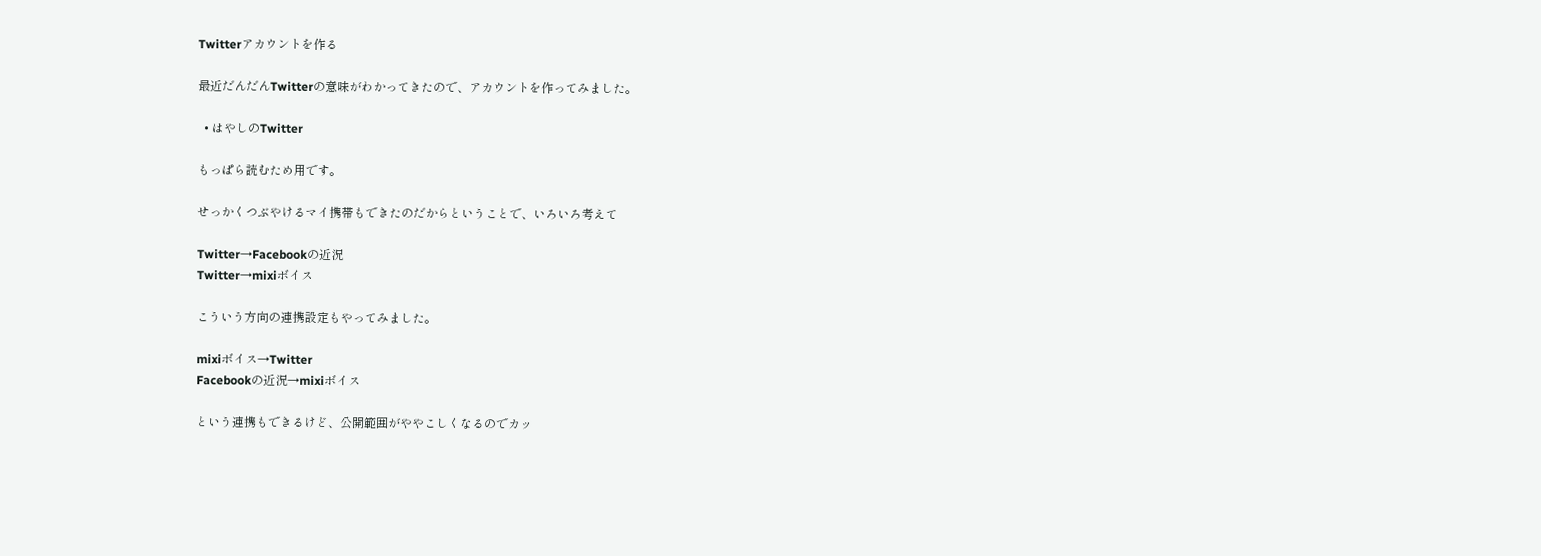Twitterアカウントを作る

最近だんだんTwitterの意味がわかってきたので、アカウントを作ってみました。

  • はやしのTwitter

もっぱら読むため用です。

せっかくつぶやけるマイ携帯もできたのだからということで、いろいろ考えて

Twitter→Facebookの近況
Twitter→mixiボイス

こういう方向の連携設定もやってみました。

mixiボイス→Twitter
Facebookの近況→mixiボイス

という連携もできるけど、公開範囲がややこしくなるのでカッ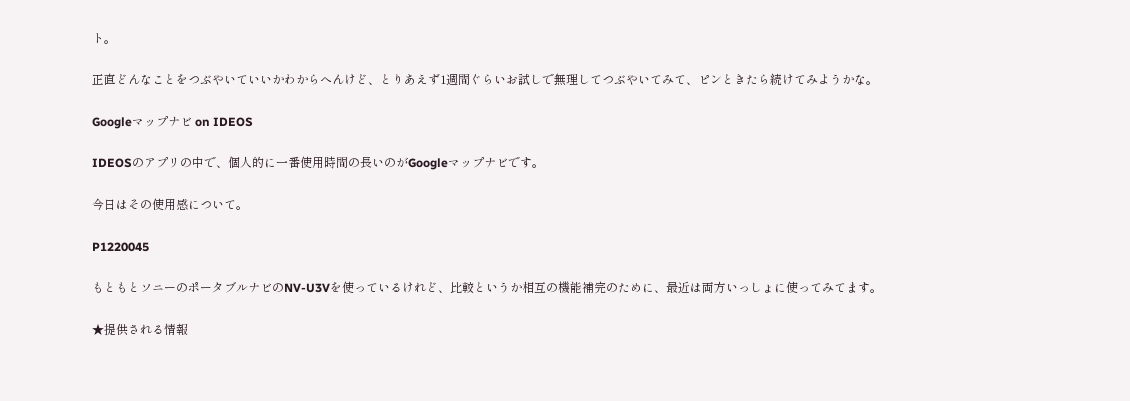ト。

正直どんなことをつぶやいていいかわからへんけど、とりあえず1週間ぐらいお試しで無理してつぶやいてみて、ピンときたら続けてみようかな。

Googleマップナビ on IDEOS

IDEOSのアプリの中で、個人的に一番使用時間の長いのがGoogleマップナビです。

今日はその使用感について。

P1220045

もともとソニーのポータブルナビのNV-U3Vを使っているけれど、比較というか相互の機能補完のために、最近は両方いっしょに使ってみてます。

★提供される情報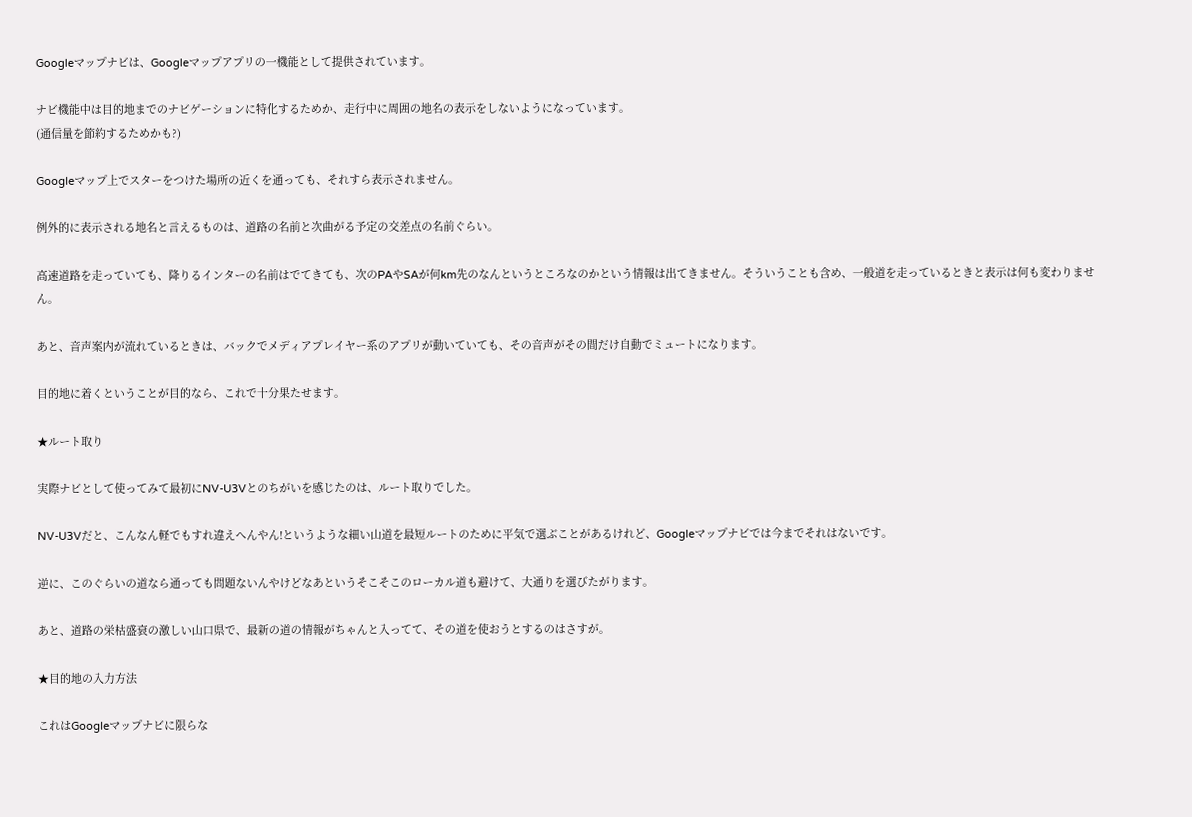Googleマップナビは、Googleマップアプリの一機能として提供されています。

ナビ機能中は目的地までのナビゲーションに特化するためか、走行中に周囲の地名の表示をしないようになっています。
(通信量を節約するためかも?)

Googleマップ上でスターをつけた場所の近くを通っても、それすら表示されません。

例外的に表示される地名と言えるものは、道路の名前と次曲がる予定の交差点の名前ぐらい。

高速道路を走っていても、降りるインターの名前はでてきても、次のPAやSAが何km先のなんというところなのかという情報は出てきません。そういうことも含め、一般道を走っているときと表示は何も変わりません。

あと、音声案内が流れているときは、バックでメディアプレイヤー系のアプリが動いていても、その音声がその間だけ自動でミュートになります。

目的地に着くということが目的なら、これで十分果たせます。

★ルート取り

実際ナビとして使ってみて最初にNV-U3Vとのちがいを感じたのは、ルート取りでした。

NV-U3Vだと、こんなん軽でもすれ違えへんやん!というような細い山道を最短ルートのために平気で選ぶことがあるけれど、Googleマップナビでは今までそれはないです。

逆に、このぐらいの道なら通っても問題ないんやけどなあというそこそこのローカル道も避けて、大通りを選びたがります。

あと、道路の栄枯盛衰の激しい山口県で、最新の道の情報がちゃんと入ってて、その道を使おうとするのはさすが。

★目的地の入力方法

これはGoogleマップナビに限らな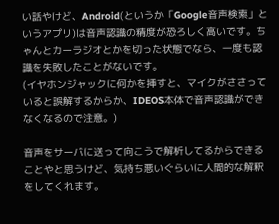い話やけど、Android(というか「Google音声検索」というアプリ)は音声認識の精度が恐ろしく高いです。ちゃんとカーラジオとかを切った状態でなら、一度も認識を失敗したことがないです。
(イヤホンジャックに何かを挿すと、マイクがささっていると誤解するからか、IDEOS本体で音声認識ができなくなるので注意。)

音声をサーバに送って向こうで解析してるからできることやと思うけど、気持ち悪いぐらいに人間的な解釈をしてくれます。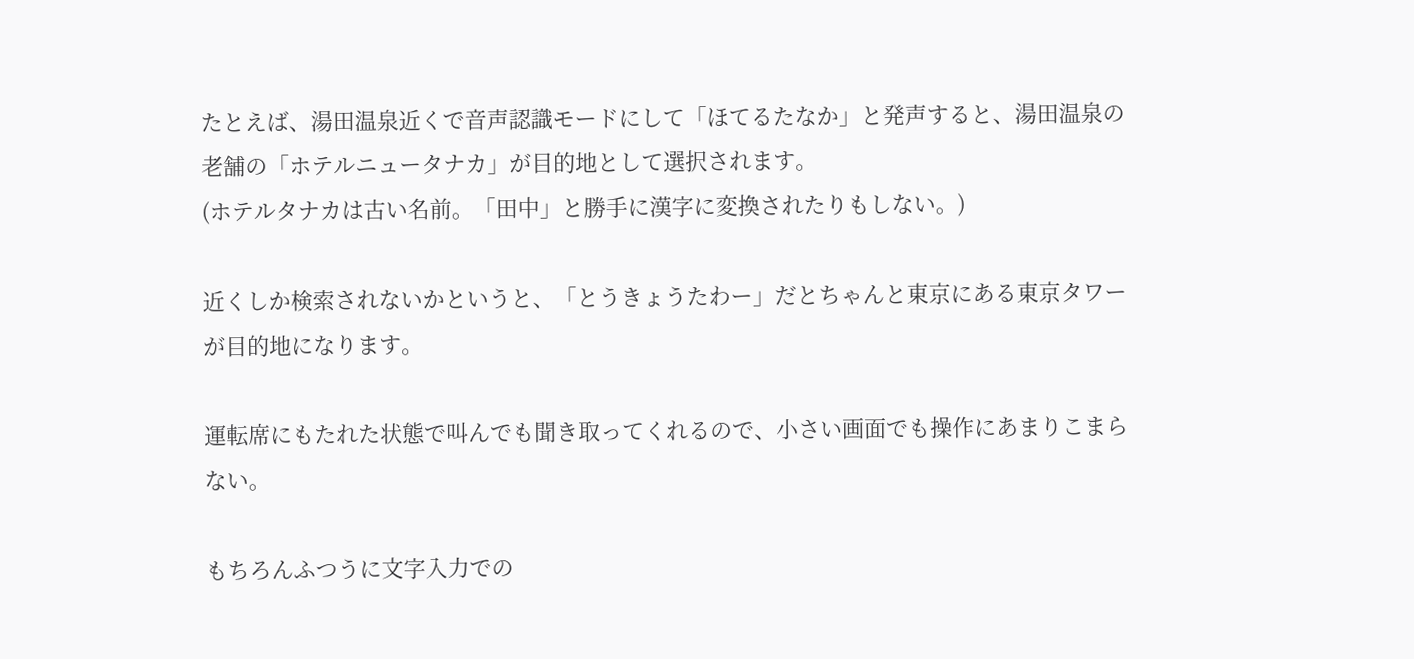たとえば、湯田温泉近くで音声認識モードにして「ほてるたなか」と発声すると、湯田温泉の老舗の「ホテルニュータナカ」が目的地として選択されます。
(ホテルタナカは古い名前。「田中」と勝手に漢字に変換されたりもしない。)

近くしか検索されないかというと、「とうきょうたわー」だとちゃんと東京にある東京タワーが目的地になります。

運転席にもたれた状態で叫んでも聞き取ってくれるので、小さい画面でも操作にあまりこまらない。

もちろんふつうに文字入力での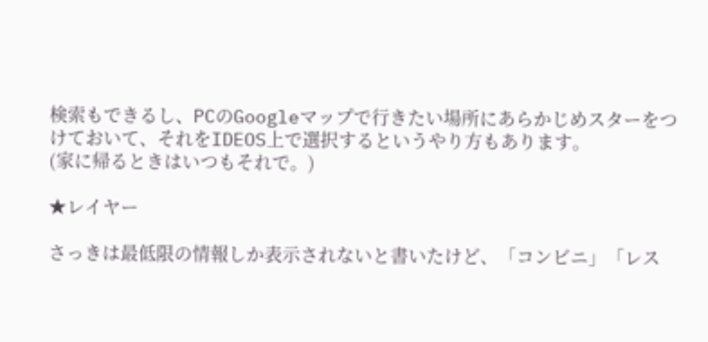検索もできるし、PCのGoogleマップで行きたい場所にあらかじめスターをつけておいて、それをIDEOS上で選択するというやり方もあります。
(家に帰るときはいつもそれで。)

★レイヤー

さっきは最低限の情報しか表示されないと書いたけど、「コンビニ」「レス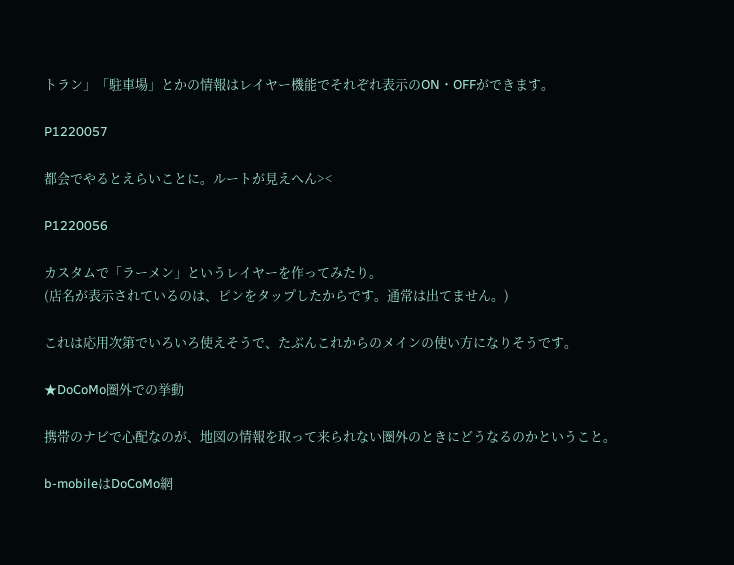トラン」「駐車場」とかの情報はレイヤー機能でそれぞれ表示のON・OFFができます。

P1220057

都会でやるとえらいことに。ルートが見えへん><

P1220056

カスタムで「ラーメン」というレイヤーを作ってみたり。
(店名が表示されているのは、ピンをタップしたからです。通常は出てません。)

これは応用次第でいろいろ使えそうで、たぶんこれからのメインの使い方になりそうです。

★DoCoMo圏外での挙動

携帯のナビで心配なのが、地図の情報を取って来られない圏外のときにどうなるのかということ。

b-mobileはDoCoMo網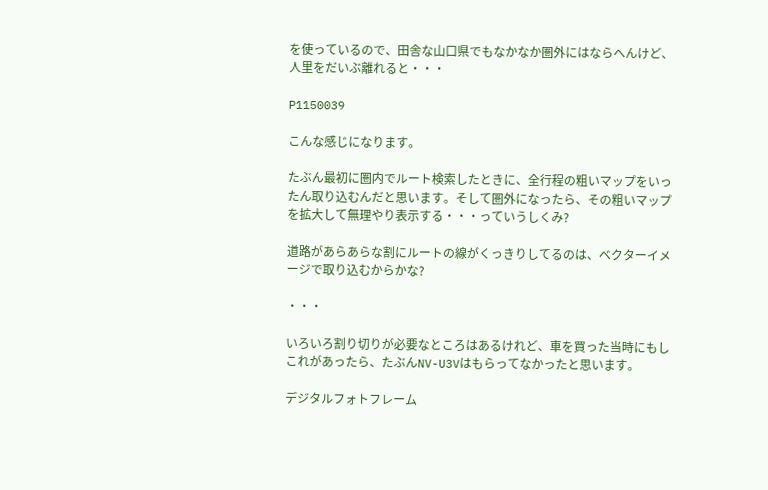を使っているので、田舎な山口県でもなかなか圏外にはならへんけど、人里をだいぶ離れると・・・

P1150039

こんな感じになります。

たぶん最初に圏内でルート検索したときに、全行程の粗いマップをいったん取り込むんだと思います。そして圏外になったら、その粗いマップを拡大して無理やり表示する・・・っていうしくみ?

道路があらあらな割にルートの線がくっきりしてるのは、ベクターイメージで取り込むからかな?

・・・

いろいろ割り切りが必要なところはあるけれど、車を買った当時にもしこれがあったら、たぶんNV-U3Vはもらってなかったと思います。

デジタルフォトフレーム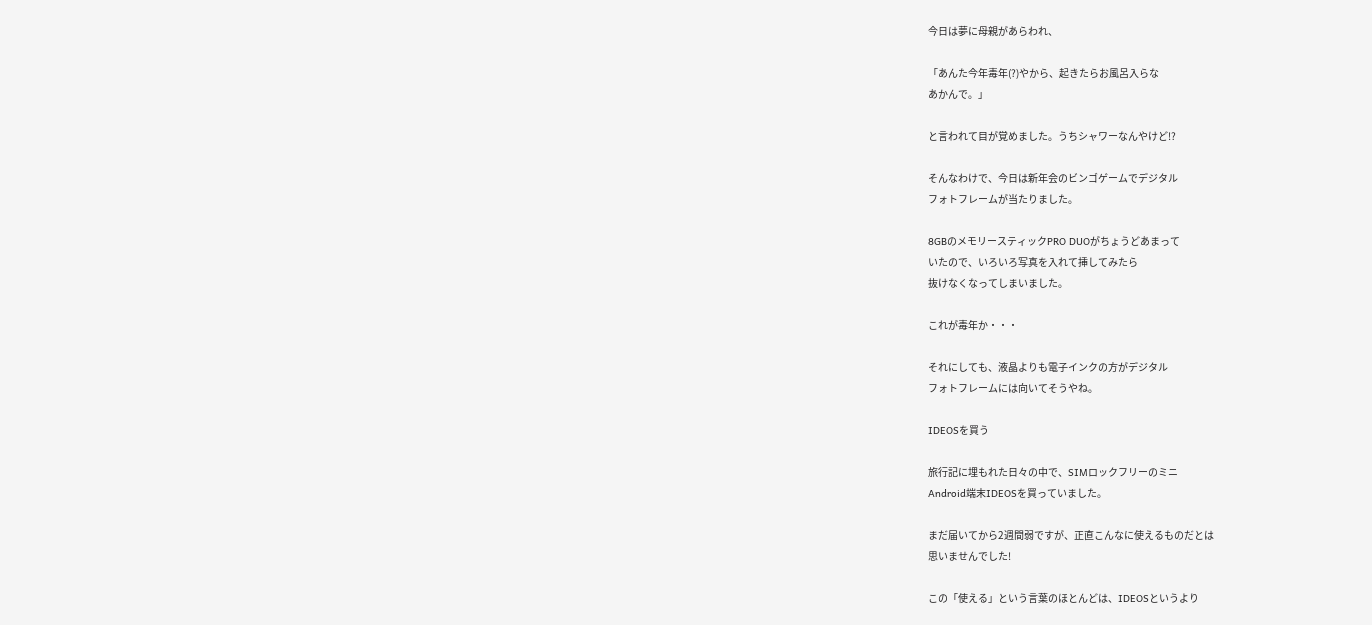今日は夢に母親があらわれ、

「あんた今年毒年(?)やから、起きたらお風呂入らな
あかんで。」

と言われて目が覚めました。うちシャワーなんやけど!?

そんなわけで、今日は新年会のビンゴゲームでデジタル
フォトフレームが当たりました。

8GBのメモリースティックPRO DUOがちょうどあまって
いたので、いろいろ写真を入れて挿してみたら
抜けなくなってしまいました。

これが毒年か・・・

それにしても、液晶よりも電子インクの方がデジタル
フォトフレームには向いてそうやね。

IDEOSを買う

旅行記に埋もれた日々の中で、SIMロックフリーのミニ
Android端末IDEOSを買っていました。

まだ届いてから2週間弱ですが、正直こんなに使えるものだとは
思いませんでした!

この「使える」という言葉のほとんどは、IDEOSというより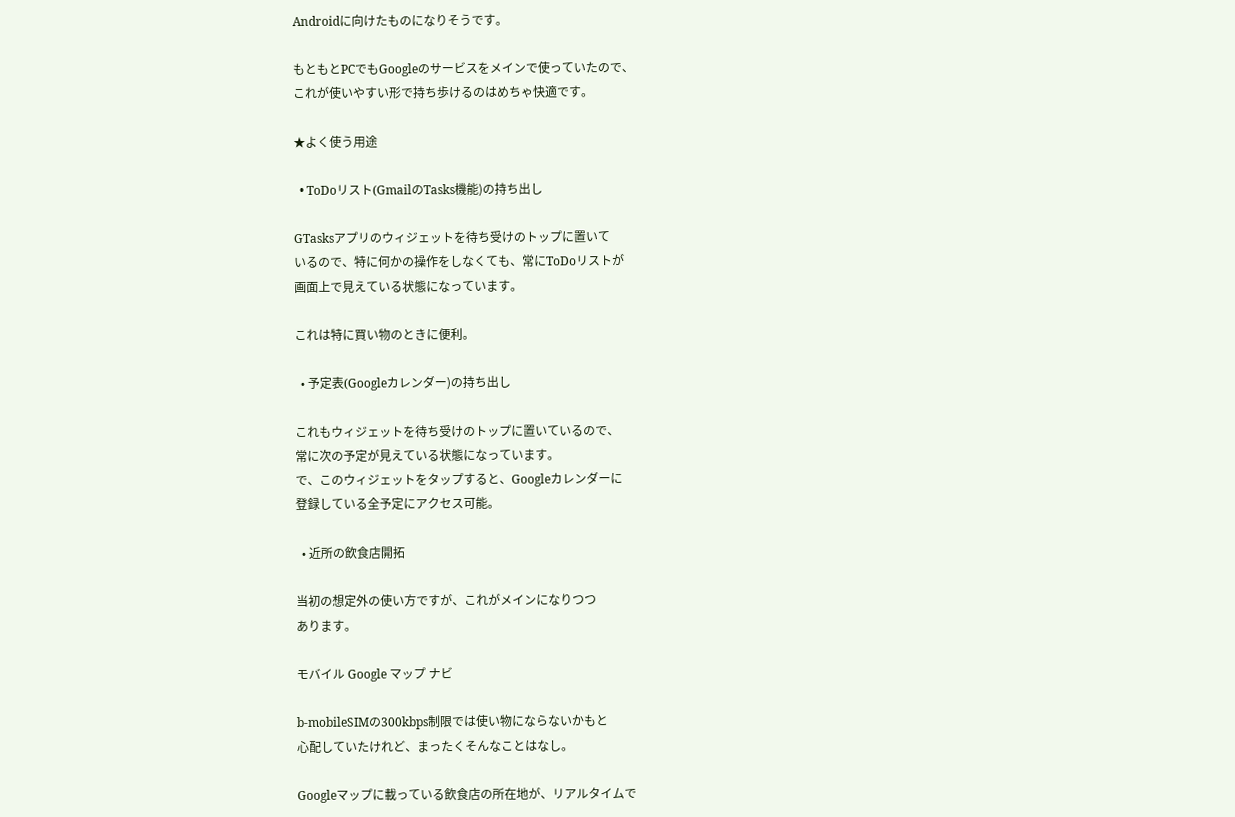Androidに向けたものになりそうです。

もともとPCでもGoogleのサービスをメインで使っていたので、
これが使いやすい形で持ち歩けるのはめちゃ快適です。

★よく使う用途

  • ToDoリスト(GmailのTasks機能)の持ち出し

GTasksアプリのウィジェットを待ち受けのトップに置いて
いるので、特に何かの操作をしなくても、常にToDoリストが
画面上で見えている状態になっています。

これは特に買い物のときに便利。

  • 予定表(Googleカレンダー)の持ち出し

これもウィジェットを待ち受けのトップに置いているので、
常に次の予定が見えている状態になっています。
で、このウィジェットをタップすると、Googleカレンダーに
登録している全予定にアクセス可能。

  • 近所の飲食店開拓

当初の想定外の使い方ですが、これがメインになりつつ
あります。

モバイル Google マップ ナビ

b-mobileSIMの300kbps制限では使い物にならないかもと
心配していたけれど、まったくそんなことはなし。

Googleマップに載っている飲食店の所在地が、リアルタイムで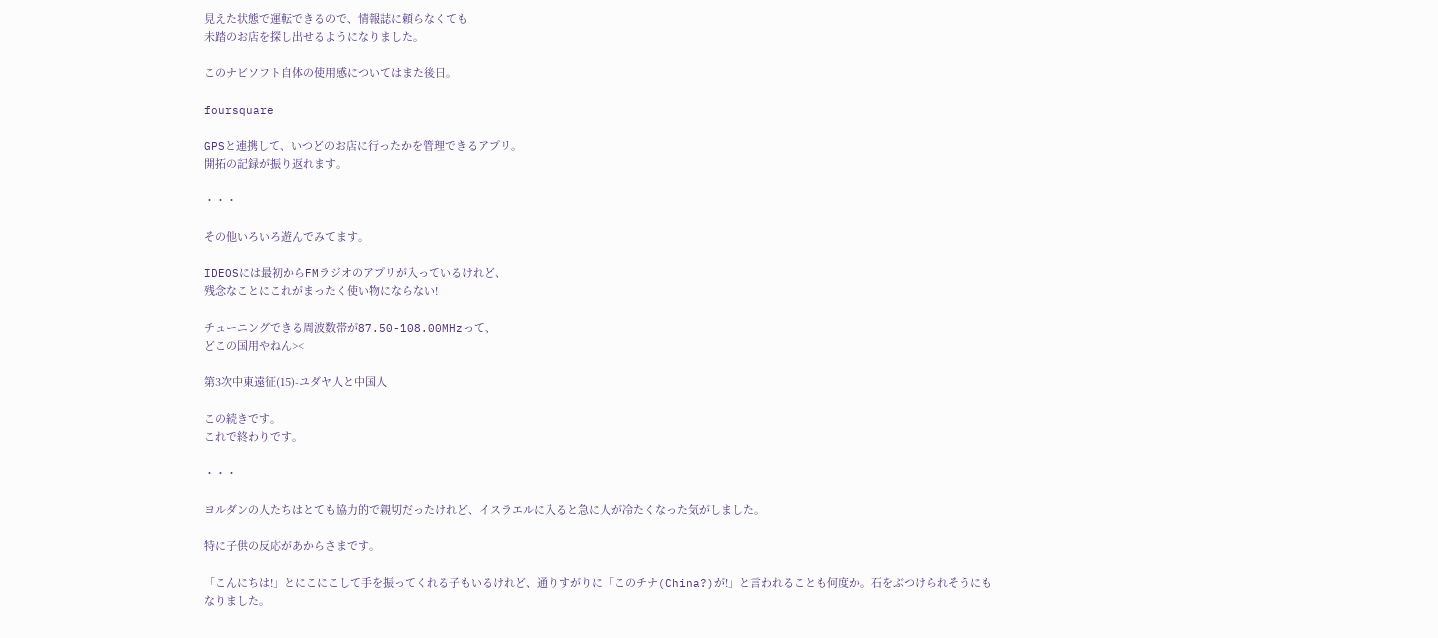見えた状態で運転できるので、情報誌に頼らなくても
未踏のお店を探し出せるようになりました。

このナビソフト自体の使用感についてはまた後日。

foursquare

GPSと連携して、いつどのお店に行ったかを管理できるアプリ。
開拓の記録が振り返れます。

・・・

その他いろいろ遊んでみてます。

IDEOSには最初からFMラジオのアプリが入っているけれど、
残念なことにこれがまったく使い物にならない!

チューニングできる周波数帯が87.50-108.00MHzって、
どこの国用やねん><

第3次中東遠征(15)-ユダヤ人と中国人

この続きです。
これで終わりです。

・・・

ヨルダンの人たちはとても協力的で親切だったけれど、イスラエルに入ると急に人が冷たくなった気がしました。

特に子供の反応があからさまです。

「こんにちは!」とにこにこして手を振ってくれる子もいるけれど、通りすがりに「このチナ(China?)が!」と言われることも何度か。石をぶつけられそうにもなりました。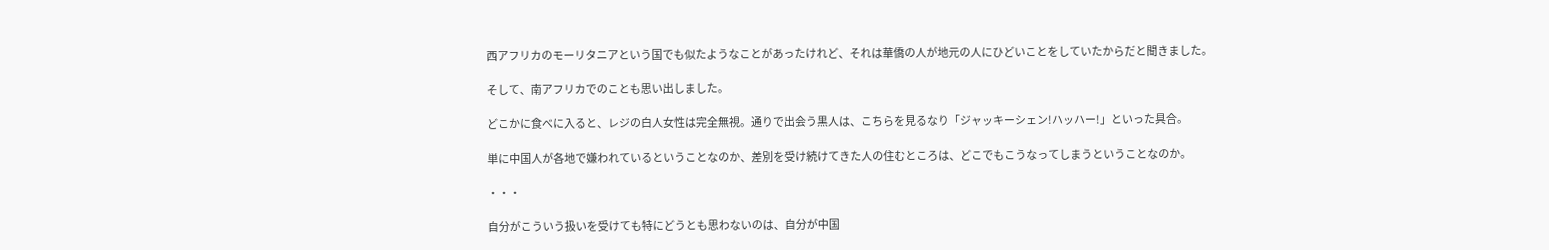西アフリカのモーリタニアという国でも似たようなことがあったけれど、それは華僑の人が地元の人にひどいことをしていたからだと聞きました。

そして、南アフリカでのことも思い出しました。

どこかに食べに入ると、レジの白人女性は完全無視。通りで出会う黒人は、こちらを見るなり「ジャッキーシェン!ハッハー!」といった具合。

単に中国人が各地で嫌われているということなのか、差別を受け続けてきた人の住むところは、どこでもこうなってしまうということなのか。

・・・

自分がこういう扱いを受けても特にどうとも思わないのは、自分が中国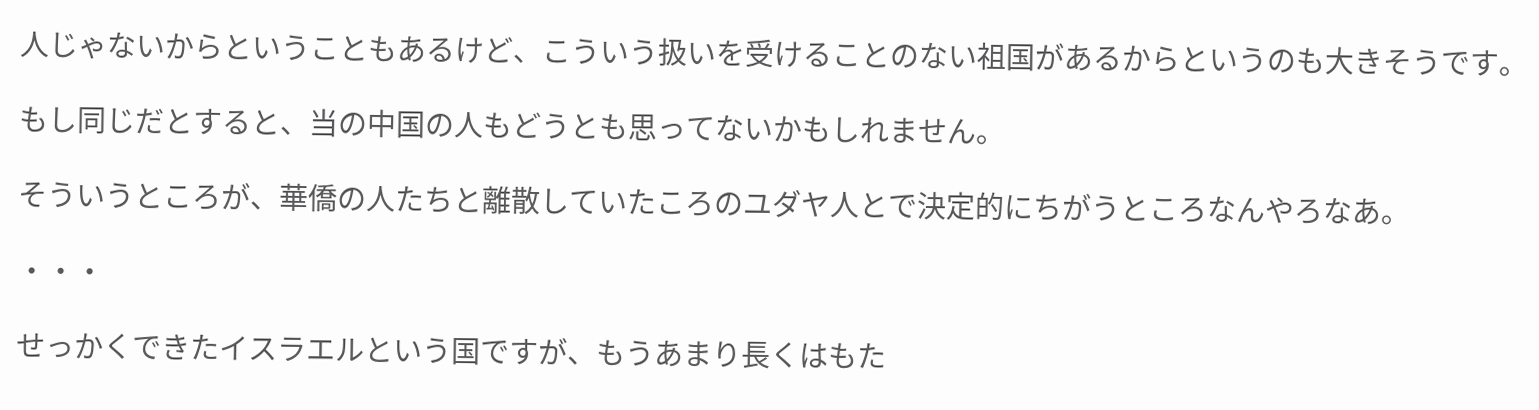人じゃないからということもあるけど、こういう扱いを受けることのない祖国があるからというのも大きそうです。

もし同じだとすると、当の中国の人もどうとも思ってないかもしれません。

そういうところが、華僑の人たちと離散していたころのユダヤ人とで決定的にちがうところなんやろなあ。

・・・

せっかくできたイスラエルという国ですが、もうあまり長くはもた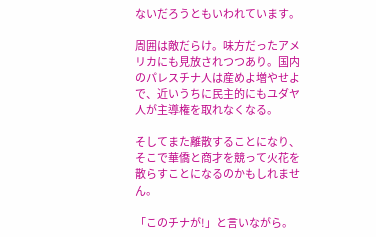ないだろうともいわれています。

周囲は敵だらけ。味方だったアメリカにも見放されつつあり。国内のパレスチナ人は産めよ増やせよで、近いうちに民主的にもユダヤ人が主導権を取れなくなる。

そしてまた離散することになり、そこで華僑と商才を競って火花を散らすことになるのかもしれません。

「このチナが!」と言いながら。